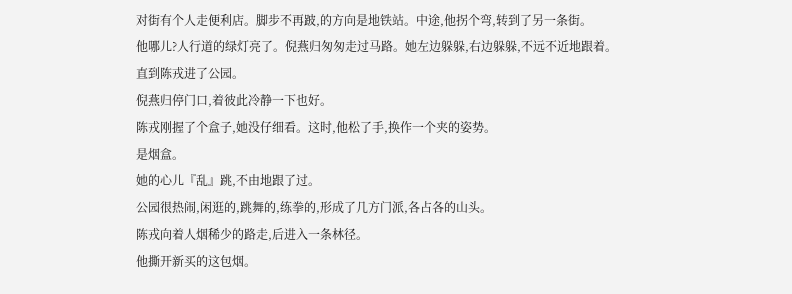对街有个人走便利店。脚步不再跛,的方向是地铁站。中途,他拐个弯,转到了另一条街。
他哪儿?人行道的绿灯亮了。倪燕归匆匆走过马路。她左边躲躲,右边躲躲,不远不近地跟着。
直到陈戎进了公园。
倪燕归停门口,着彼此冷静一下也好。
陈戎刚握了个盒子,她没仔细看。这时,他松了手,换作一个夹的姿势。
是烟盒。
她的心儿『乱』跳,不由地跟了过。
公园很热闹,闲逛的,跳舞的,练拳的,形成了几方门派,各占各的山头。
陈戎向着人烟稀少的路走,后进入一条林径。
他撕开新买的这包烟。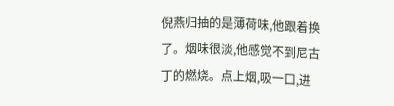倪燕归抽的是薄荷味,他跟着换了。烟味很淡,他感觉不到尼古丁的燃烧。点上烟,吸一口,进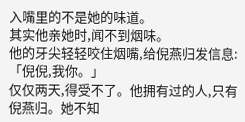入嘴里的不是她的味道。
其实他亲她时,闻不到烟味。
他的牙尖轻轻咬住烟嘴,给倪燕归发信息:「倪倪,我你。」
仅仅两天,得受不了。他拥有过的人,只有倪燕归。她不知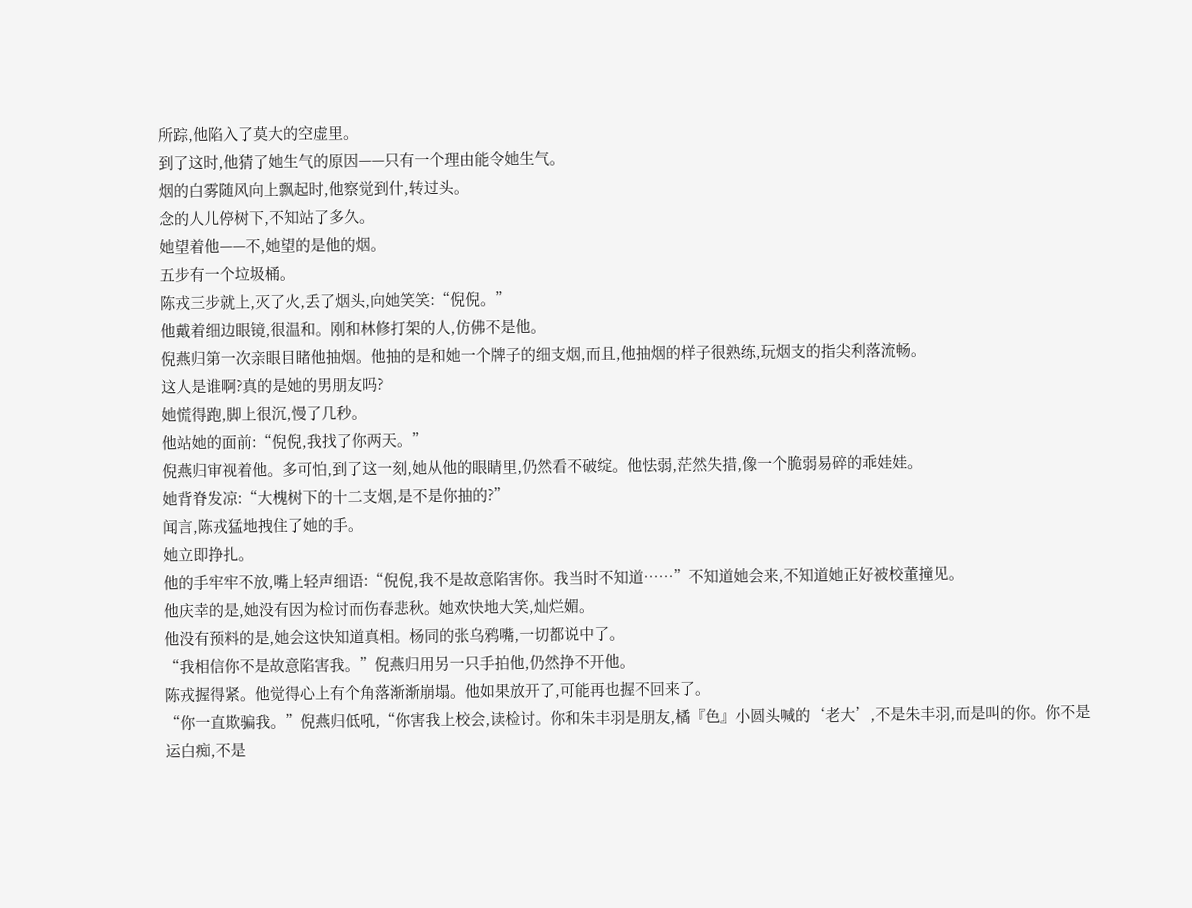所踪,他陷入了莫大的空虚里。
到了这时,他猜了她生气的原因——只有一个理由能令她生气。
烟的白雾随风向上飘起时,他察觉到什,转过头。
念的人儿停树下,不知站了多久。
她望着他——不,她望的是他的烟。
五步有一个垃圾桶。
陈戎三步就上,灭了火,丢了烟头,向她笑笑:“倪倪。”
他戴着细边眼镜,很温和。刚和林修打架的人,仿佛不是他。
倪燕归第一次亲眼目睹他抽烟。他抽的是和她一个牌子的细支烟,而且,他抽烟的样子很熟练,玩烟支的指尖利落流畅。
这人是谁啊?真的是她的男朋友吗?
她慌得跑,脚上很沉,慢了几秒。
他站她的面前:“倪倪,我找了你两天。”
倪燕归审视着他。多可怕,到了这一刻,她从他的眼睛里,仍然看不破绽。他怯弱,茫然失措,像一个脆弱易碎的乖娃娃。
她背脊发凉:“大槐树下的十二支烟,是不是你抽的?”
闻言,陈戎猛地拽住了她的手。
她立即挣扎。
他的手牢牢不放,嘴上轻声细语:“倪倪,我不是故意陷害你。我当时不知道……”不知道她会来,不知道她正好被校董撞见。
他庆幸的是,她没有因为检讨而伤春悲秋。她欢快地大笑,灿烂媚。
他没有预料的是,她会这快知道真相。杨同的张乌鸦嘴,一切都说中了。
“我相信你不是故意陷害我。”倪燕归用另一只手拍他,仍然挣不开他。
陈戎握得紧。他觉得心上有个角落渐渐崩塌。他如果放开了,可能再也握不回来了。
“你一直欺骗我。”倪燕归低吼,“你害我上校会,读检讨。你和朱丰羽是朋友,橘『色』小圆头喊的‘老大’,不是朱丰羽,而是叫的你。你不是运白痴,不是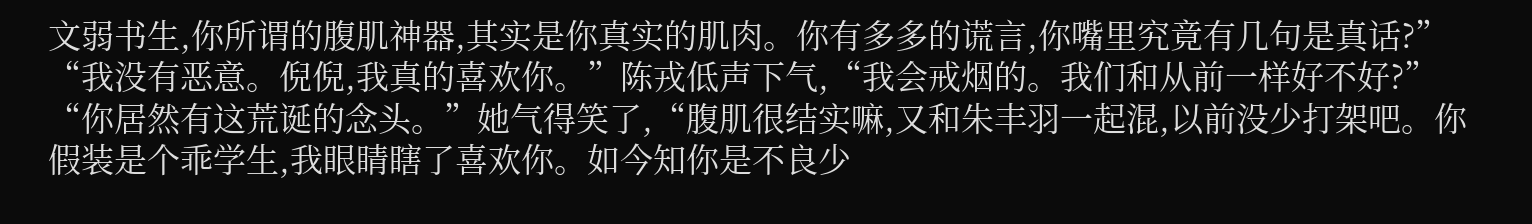文弱书生,你所谓的腹肌神器,其实是你真实的肌肉。你有多多的谎言,你嘴里究竟有几句是真话?”
“我没有恶意。倪倪,我真的喜欢你。”陈戎低声下气,“我会戒烟的。我们和从前一样好不好?”
“你居然有这荒诞的念头。”她气得笑了,“腹肌很结实嘛,又和朱丰羽一起混,以前没少打架吧。你假装是个乖学生,我眼睛瞎了喜欢你。如今知你是不良少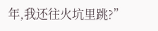年,我还往火坑里跳?”